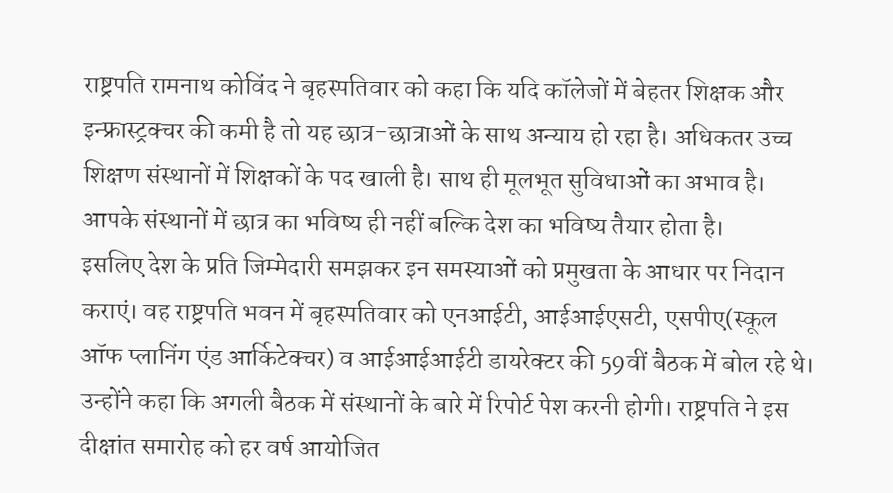राष्ट्रपति रामनाथ कोविंद ने बृहस्पतिवार को कहा कि यदि कॉलेजों में बेहतर शिक्षक और इन्फ्रास्ट्रक्चर की कमी है तो यह छात्र-छात्राओं के साथ अन्याय हो रहा है। अधिकतर उच्च शिक्षण संस्थानों में शिक्षकों के पद खाली है। साथ ही मूलभूत सुविधाओं का अभाव है। आपके संस्थानों में छात्र का भविष्य ही नहीं बल्कि देश का भविष्य तैयार होता है।
इसलिए देश के प्रति जिम्मेदारी समझकर इन समस्याओं को प्रमुखता के आधार पर निदान कराएं। वह राष्ट्रपति भवन में बृहस्पतिवार को एनआईटी, आईआईएसटी, एसपीए(स्कूल ऑफ प्लानिंग एंड आर्किटेक्चर) व आईआईआईटी डायरेक्टर की 59वीं बैठक में बोल रहे थे।
उन्होंने कहा कि अगली बैठक में संस्थानों के बारे में रिपोर्ट पेश करनी होगी। राष्ट्रपति ने इस दीक्षांत समारोह को हर वर्ष आयोजित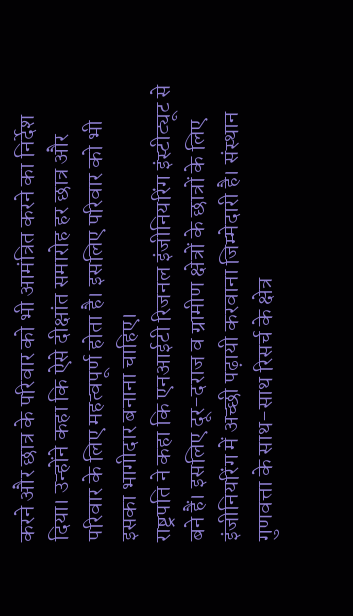करने और छात्र के परिवार को भी आमंत्रित करने का निर्देश दिया। उन्होंने कहा कि ऐसे दीक्षांत समारोह हर छात्र और परिवार के लिए महत्वपूर्ण होता है। इसलिए परिवार को भी इसका भागीदार बनाना चाहिए।
राष्ट्रपति ने कहा कि एनआईटी रिजनल इंजीनियरिंग इंस्टीट्यूट से बने हैं। इसलिए दूर-दराज व ग्रामीण क्षेत्रों के छात्रों के लिए इंजीनियरिंग में अच्छी पढ़ायी करवाना जिम्मेदारी है। संस्थान गुणवत्ता के साथ-साथ रिसर्च के क्षेत्र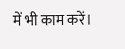में भी काम करें।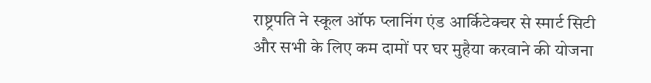राष्ट्रपति ने स्कूल ऑफ प्लानिंग एंड आर्किटेक्चर से स्मार्ट सिटी और सभी के लिए कम दामों पर घर मुहैया करवाने की योजना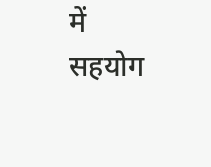में सहयोग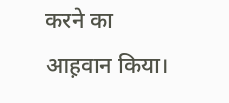करने का आह़वान किया।